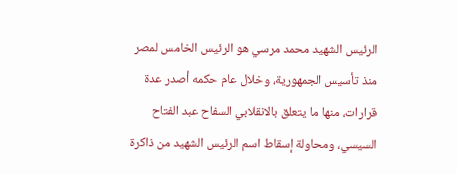الرئيس الشهيد محمد مرسي هو الرئيس الخامس لمصر منذ تأسيس الجمهورية، وخلال عام حكمه أصدر عدة قرارات، منها ما يتعلق بالانقلابي السفاح عبد الفتاح السيسي، ومحاولة إسقاط اسم الرئيس الشهيد من ذاكرة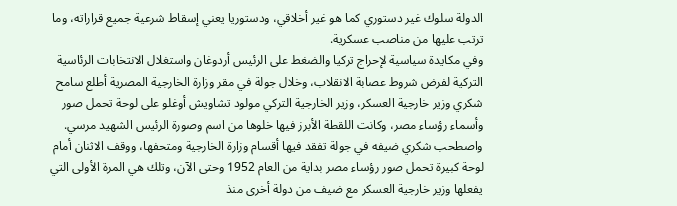الدولة سلوك غير دستوري كما هو غير أخلاقي، ودستوريا يعني إسقاط شرعية جميع قراراته، وما ترتب عليها من مناصب عسكرية.
وفي مكايدة سياسية لإحراج تركيا والضغط على الرئيس أردوغان واستغلال الانتخابات الرئاسية التركية لفرض شروط عصابة الانقلاب، وخلال جولة في مقر وزارة الخارجية المصرية أطلع سامح شكري وزير خارجية العسكر، وزير الخارجية التركي مولود تشاويش أوغلو على لوحة تحمل صور وأسماء رؤساء مصر، وكانت اللقطة الأبرز فيها خلوها من اسم وصورة الرئيس الشهيد مرسي.
واصطحب شكري ضيفه في جولة تفقد فيها أقسام وزارة الخارجية ومتحفها، ووقف الاثنان أمام لوحة كبيرة تحمل صور رؤساء مصر بداية من العام 1952 وحتى الآن، وتلك هي المرة الأولى التي يفعلها وزير خارجية العسكر مع ضيف من دولة أخرى منذ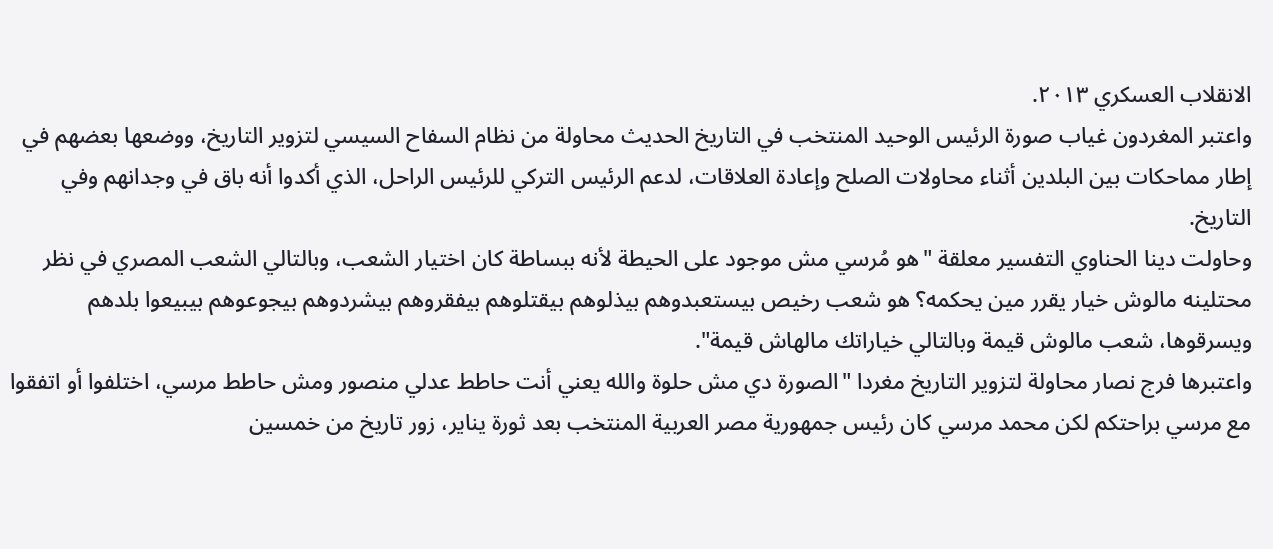الانقلاب العسكري ٢٠١٣.
واعتبر المغردون غياب صورة الرئيس الوحيد المنتخب في التاريخ الحديث محاولة من نظام السفاح السيسي لتزوير التاريخ، ووضعها بعضهم في إطار مماحكات بين البلدين أثناء محاولات الصلح وإعادة العلاقات، لدعم الرئيس التركي للرئيس الراحل، الذي أكدوا أنه باق في وجدانهم وفي التاريخ.
وحاولت دينا الحناوي التفسير معلقة "هو مُرسي مش موجود على الحيطة لأنه ببساطة كان اختيار الشعب، وبالتالي الشعب المصري في نظر محتلينه مالوش خيار يقرر مين يحكمه؟ هو شعب رخيص بيستعبدوهم بيذلوهم بيقتلوهم بيفقروهم بيشردوهم بيجوعوهم بيبيعوا بلدهم ويسرقوها، شعب مالوش قيمة وبالتالي خياراتك مالهاش قيمة".
واعتبرها فرج نصار محاولة لتزوير التاريخ مغردا "الصورة دي مش حلوة والله يعني أنت حاطط عدلي منصور ومش حاطط مرسي، اختلفوا أو اتفقوا مع مرسي براحتكم لكن محمد مرسي كان رئيس جمهورية مصر العربية المنتخب بعد ثورة يناير، زور تاريخ من خمسين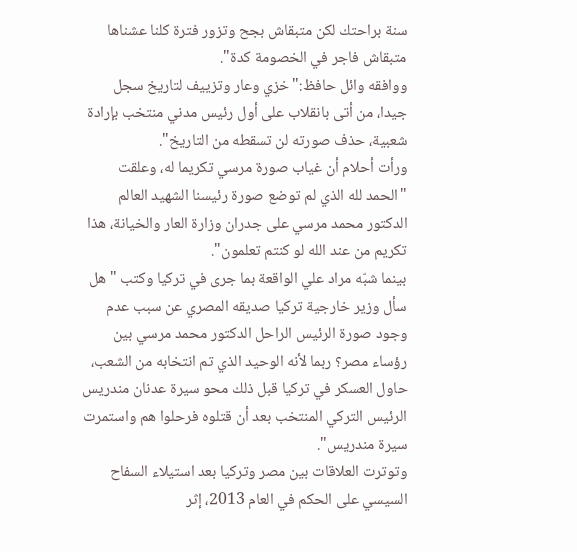سنة براحتك لكن متبقاش بجح وتزور فترة كلنا عشناها متبقاش فاجر في الخصومة كدة".
ووافقه وائل حافظ:"خزي وعار وتزييف لتاريخ سجل جيدا، من أتى بانقلاب على أول رئيس مدني منتخب بإرادة شعبية، حذف صورته لن تسقطه من التاريخ".
ورأت أحلام أن غياب صورة مرسي تكريما له، وعلقت "الحمد لله الذي لم توضع صورة رئيسنا الشهيد العالم الدكتور محمد مرسي على جدران وزارة العار والخيانة، هذا تكريم من عند الله لو كنتم تعلمون".
بينما شبّه مراد علي الواقعة بما جرى في تركيا وكتب "هل سأل وزير خارجية تركيا صديقه المصري عن سبب عدم وجود صورة الرئيس الراحل الدكتور محمد مرسي بين رؤساء مصر؟ ربما لأنه الوحيد الذي تم انتخابه من الشعب، حاول العسكر في تركيا قبل ذلك محو سيرة عدنان مندريس الرئيس التركي المنتخب بعد أن قتلوه فرحلوا هم واستمرت سيرة مندريس".
وتوترت العلاقات بين مصر وتركيا بعد استيلاء السفاح السيسي على الحكم في العام 2013، إثر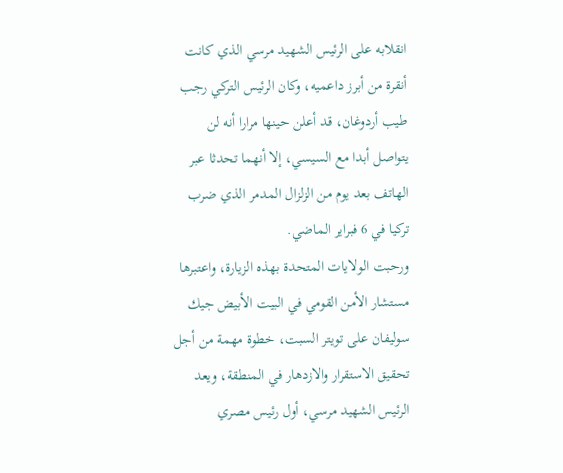انقلابه على الرئيس الشهيد مرسي الذي كانت أنقرة من أبرز داعميه، وكان الرئيس التركي رجب طيب أردوغان، قد أعلن حينها مرارا أنه لن يتواصل أبدا مع السيسي، إلا أنهما تحدثا عبر الهاتف بعد يوم من الزلزال المدمر الذي ضرب تركيا في 6 فبراير الماضي.
ورحبت الولايات المتحدة بهذه الزيارة، واعتبرها مستشار الأمن القومي في البيت الأبيض جيك سوليفان على تويتر السبت، خطوة مهمة من أجل تحقيق الاستقرار والازدهار في المنطقة، ويعد الرئيس الشهيد مرسي، أول رئيس مصري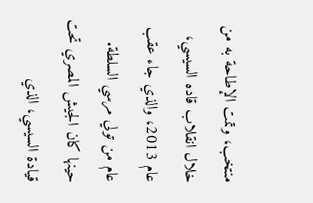منتخب، وتمت الإطاحة به من خلال انقلاب قاده السيسي، عام 2013، والذي جاء عقب عام من تولي مرسي السلطة.
حينها كان الجيش المصري تحت قيادة السيسي، الذي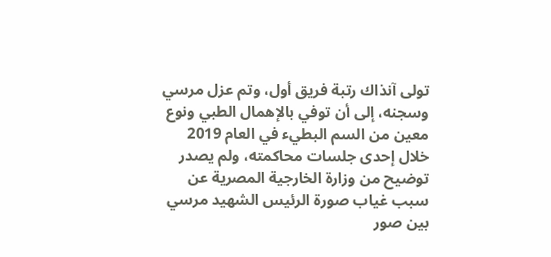تولى آنذاك رتبة فريق أول، وتم عزل مرسي وسجنه، إلى أن توفي بالإهمال الطبي ونوع معين من السم البطيء في العام 2019 خلال إحدى جلسات محاكمته، ولم يصدر توضيح من وزارة الخارجية المصرية عن سبب غياب صورة الرئيس الشهيد مرسي بين صور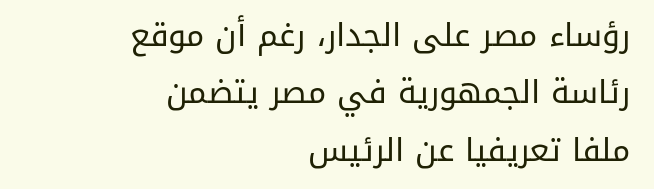رؤساء مصر على الجدار، رغم أن موقع رئاسة الجمهورية في مصر يتضمن ملفا تعريفيا عن الرئيس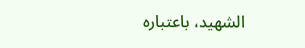الشهيد، باعتباره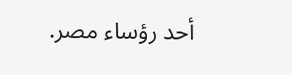أحد رؤساء مصر.